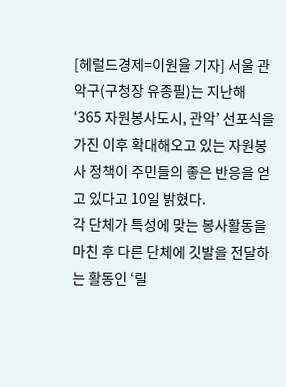[헤럴드경제=이원율 기자] 서울 관악구(구청장 유종필)는 지난해 ‘365 자원봉사도시, 관악’ 선포식을 가진 이후 확대해오고 있는 자원봉사 정책이 주민들의 좋은 반응을 얻고 있다고 10일 밝혔다.
각 단체가 특성에 맞는 봉사활동을 마친 후 다른 단체에 깃발을 전달하는 활동인 ‘릴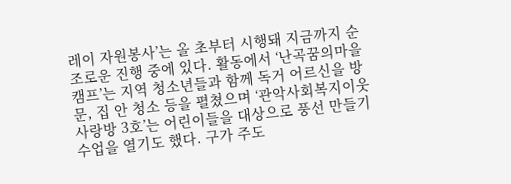레이 자원봉사’는 올 초부터 시행돼 지금까지 순조로운 진행 중에 있다. 활동에서 ‘난곡꿈의마을캠프’는 지역 청소년들과 함께 독거 어르신을 방문, 집 안 청소 등을 펼쳤으며 ‘관악사회복지이웃사랑방 3호’는 어린이들을 대상으로 풍선 만들기 수업을 열기도 했다. 구가 주도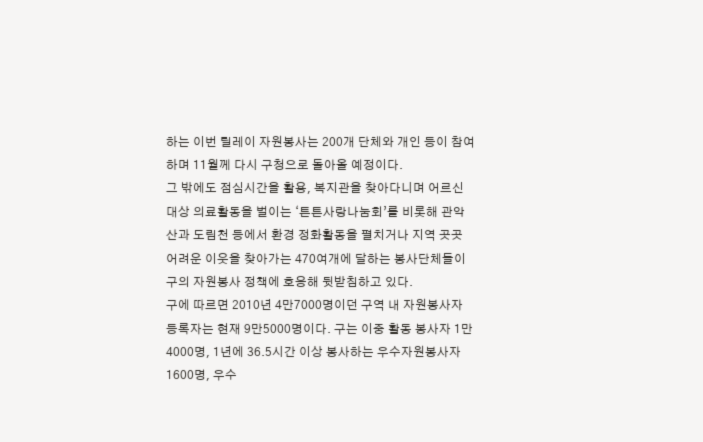하는 이번 릴레이 자원봉사는 200개 단체와 개인 등이 참여하며 11월께 다시 구청으로 돌아올 예정이다.
그 밖에도 점심시간을 활용, 복지관을 찾아다니며 어르신 대상 의료활동을 벌이는 ‘튼튼사랑나눔회’를 비롯해 관악산과 도림천 등에서 환경 정화활동을 펼치거나 지역 곳곳 어려운 이웃을 찾아가는 470여개에 달하는 봉사단체들이 구의 자원봉사 정책에 호응해 뒷받침하고 있다.
구에 따르면 2010년 4만7000명이던 구역 내 자원봉사자 등록자는 현재 9만5000명이다. 구는 이중 활동 봉사자 1만4000명, 1년에 36.5시간 이상 봉사하는 우수자원봉사자 1600명, 우수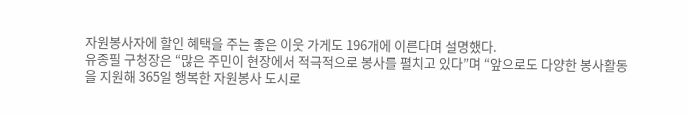자원봉사자에 할인 혜택을 주는 좋은 이웃 가게도 196개에 이른다며 설명했다.
유종필 구청장은 “많은 주민이 현장에서 적극적으로 봉사를 펼치고 있다”며 “앞으로도 다양한 봉사활동을 지원해 365일 행복한 자원봉사 도시로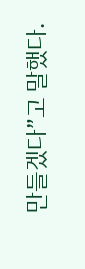만들겠다”고 말했다.